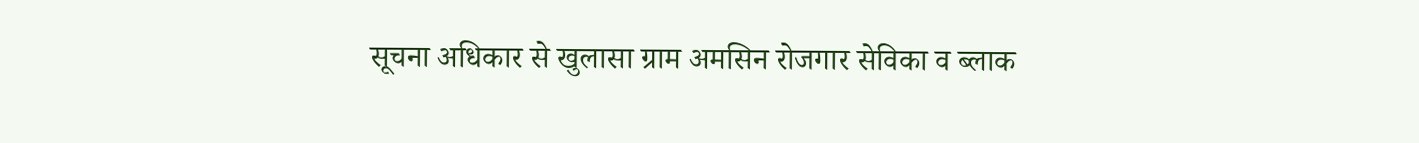सूचना अधिकार से खुलासा ग्राम अमसिन रोजगार सेविका व ब्लाक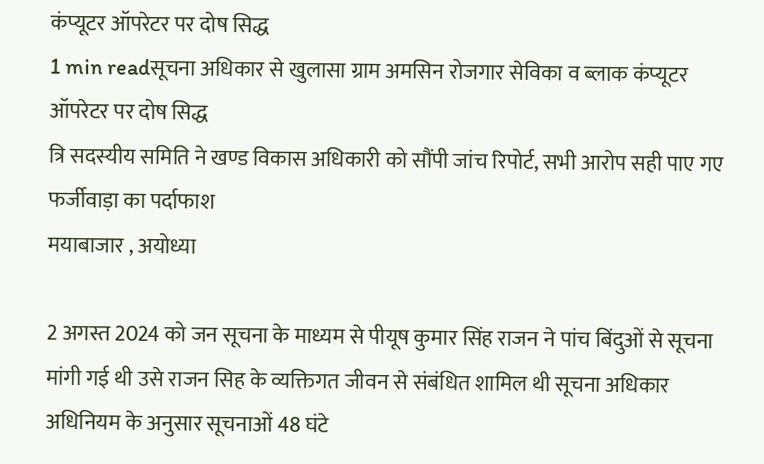कंप्यूटर ऑपरेटर पर दोष सिद्ध
1 min readसूचना अधिकार से खुलासा ग्राम अमसिन रोजगार सेविका व ब्लाक कंप्यूटर ऑपरेटर पर दोष सिद्ध
त्रि सदस्यीय समिति ने खण्ड विकास अधिकारी को सौंपी जांच रिपोर्ट, सभी आरोप सही पाए गए फर्जीवाड़ा का पर्दाफाश
मयाबाजार , अयोध्या

2 अगस्त 2024 को जन सूचना के माध्यम से पीयूष कुमार सिंह राजन ने पांच बिंदुओं से सूचना मांगी गई थी उसे राजन सिह के व्यक्तिगत जीवन से संबंधित शामिल थी सूचना अधिकार अधिनियम के अनुसार सूचनाओं 48 घंटे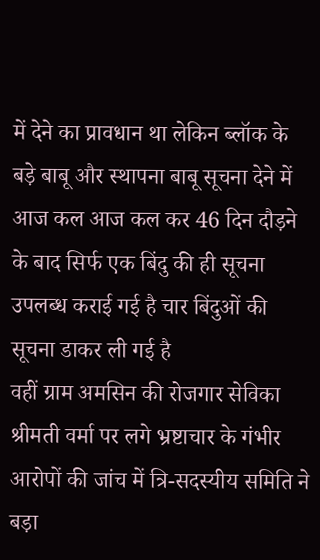में देने का प्रावधान था लेकिन ब्लॉक के बड़े बाबू और स्थापना बाबू सूचना देने में आज कल आज कल कर 46 दिन दौड़ने के बाद सिर्फ एक बिंदु की ही सूचना उपलब्ध कराई गई है चार बिंदुओं की सूचना डाकर ली गई है
वहीं ग्राम अमसिन की रोजगार सेविका श्रीमती वर्मा पर लगे भ्रष्टाचार के गंभीर आरोपों की जांच में त्रि-सदस्यीय समिति ने बड़ा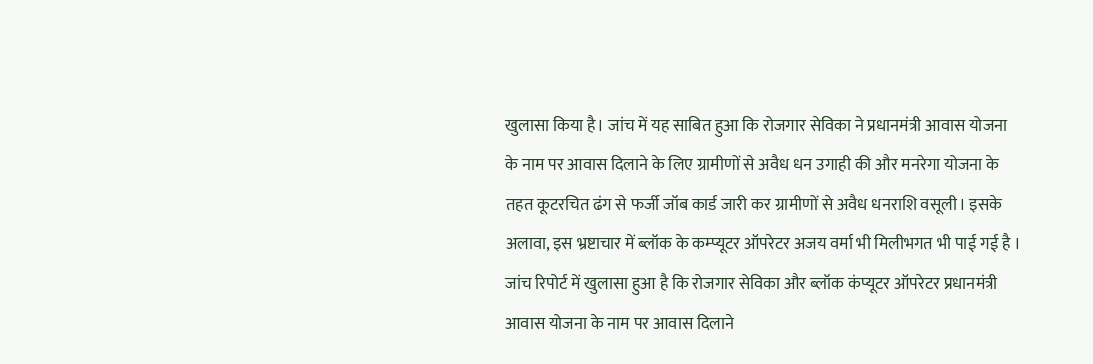खुलासा किया है। जांच में यह साबित हुआ कि रोजगार सेविका ने प्रधानमंत्री आवास योजना के नाम पर आवास दिलाने के लिए ग्रामीणों से अवैध धन उगाही की और मनरेगा योजना के तहत कूटरचित ढंग से फर्जी जॉब कार्ड जारी कर ग्रामीणों से अवैध धनराशि वसूली। इसके अलावा, इस भ्रष्टाचार में ब्लॉक के कम्प्यूटर ऑपरेटर अजय वर्मा भी मिलीभगत भी पाई गई है । जांच रिपोर्ट में खुलासा हुआ है कि रोजगार सेविका और ब्लॉक कंप्यूटर ऑपरेटर प्रधानमंत्री आवास योजना के नाम पर आवास दिलाने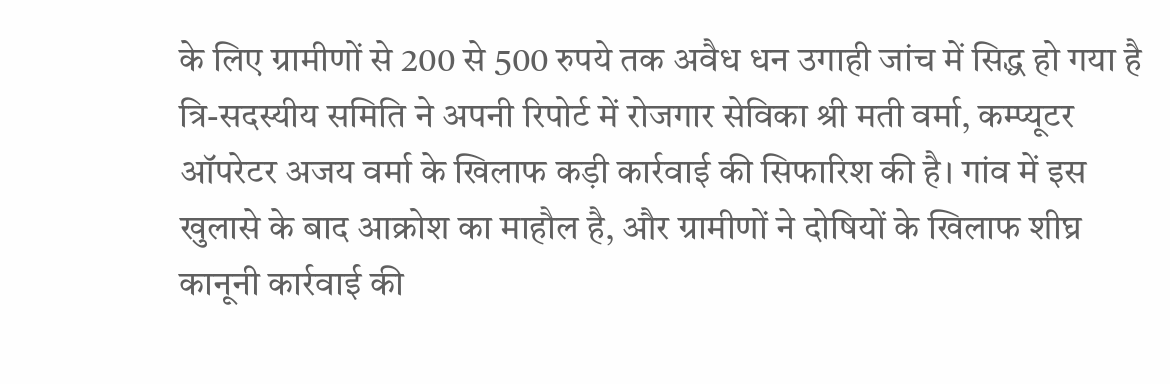के लिए ग्रामीणों से 200 से 500 रुपये तक अवैध धन उगाही जांच में सिद्ध हो गया है
त्रि-सदस्यीय समिति ने अपनी रिपोर्ट में रोजगार सेविका श्री मती वर्मा, कम्प्यूटर ऑपरेटर अजय वर्मा के खिलाफ कड़ी कार्रवाई की सिफारिश की है। गांव में इस खुलासे के बाद आक्रोश का माहौल है, और ग्रामीणों ने दोषियों के खिलाफ शीघ्र कानूनी कार्रवाई की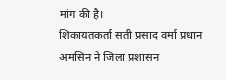मांग की है।
शिकायतकर्ता सती प्रसाद वर्मा प्रधान अमसिन ने जिला प्रशासन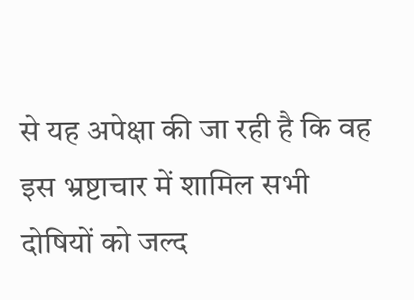से यह अपेक्षा की जा रही है कि वह इस भ्रष्टाचार में शामिल सभी दोषियों को जल्द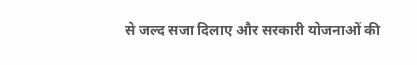से जल्द सजा दिलाए और सरकारी योजनाओं की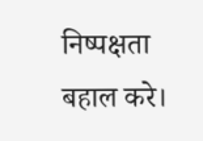निष्पक्षता बहाल करे।